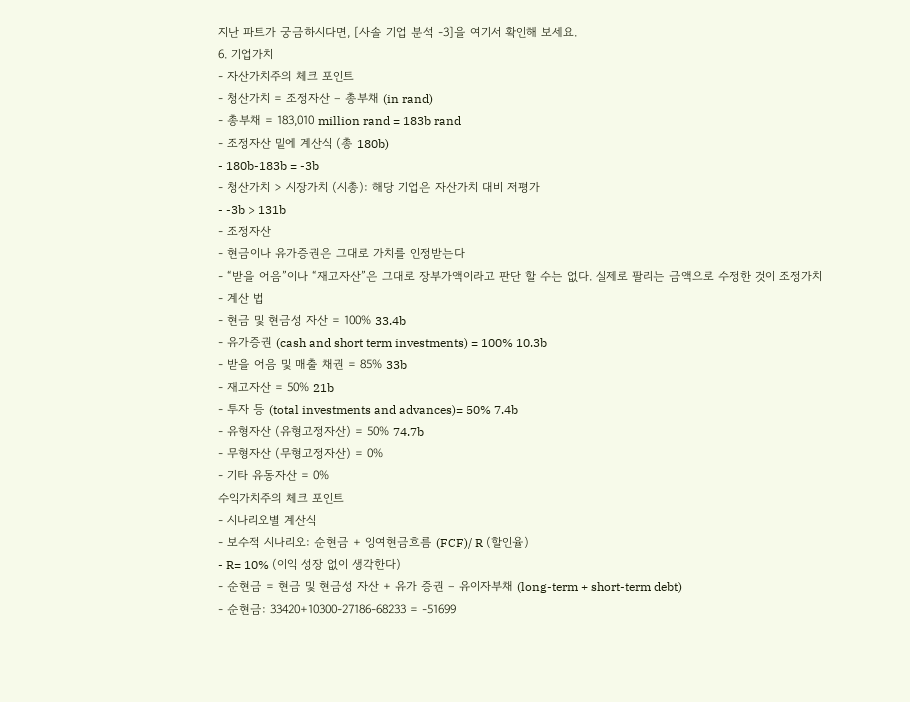지난 파트가 궁금하시다면, [사솔 기업 분석 -3]을 여기서 확인해 보세요.
6. 기업가치
- 자산가치주의 체크 포인트
- 청산가치 = 조정자산 – 총부채 (in rand)
- 총부채 = 183,010 million rand = 183b rand
- 조정자산 밑에 계산식 (총 180b)
- 180b-183b = -3b
- 청산가치 > 시장가치 (시총): 해당 기업은 자산가치 대비 저평가
- -3b > 131b
- 조정자산
- 현금이나 유가증권은 그대로 가치를 인정받는다
- “받을 어음”이나 “재고자산”은 그대로 장부가액이라고 판단 할 수는 없다. 실제로 팔리는 금액으로 수정한 것이 조정가치
- 계산 법
- 현금 및 현금성 자산 = 100% 33.4b
- 유가증권 (cash and short term investments) = 100% 10.3b
- 받을 어음 및 매출 채권 = 85% 33b
- 재고자산 = 50% 21b
- 투자 등 (total investments and advances)= 50% 7.4b
- 유형자산 (유형고정자산) = 50% 74.7b
- 무형자산 (무형고정자산) = 0%
- 기타 유동자산 = 0%
수익가치주의 체크 포인트
- 시나리오별 계산식
- 보수적 시나리오: 순현금 + 잉여현금흐름 (FCF)/ R (할인율)
- R= 10% (이익 성장 없이 생각한다)
- 순현금 = 현금 및 현금성 자산 + 유가 증권 – 유이자부채 (long-term + short-term debt)
- 순현금: 33420+10300-27186-68233 = -51699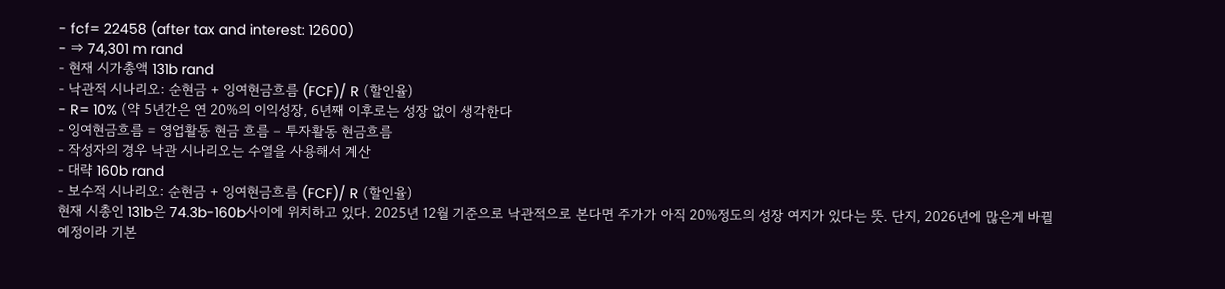- fcf= 22458 (after tax and interest: 12600)
- ⇒ 74,301 m rand
- 현재 시가총액 131b rand
- 낙관적 시나리오: 순현금 + 잉여현금흐름 (FCF)/ R (할인율)
- R= 10% (약 5년간은 연 20%의 이익성장, 6년째 이후로는 성장 없이 생각한다
- 잉여현금흐름 = 영업활동 현금 흐름 – 투자활동 현금흐름
- 작성자의 경우 낙관 시나리오는 수열을 사용해서 계산
- 대략 160b rand
- 보수적 시나리오: 순현금 + 잉여현금흐름 (FCF)/ R (할인율)
현재 시총인 131b은 74.3b-160b사이에 위치하고 있다. 2025년 12월 기준으로 낙관적으로 본다면 주가가 아직 20%정도의 성장 여지가 있다는 뜻. 단지, 2026년에 많은게 바뀔 예정이라 기본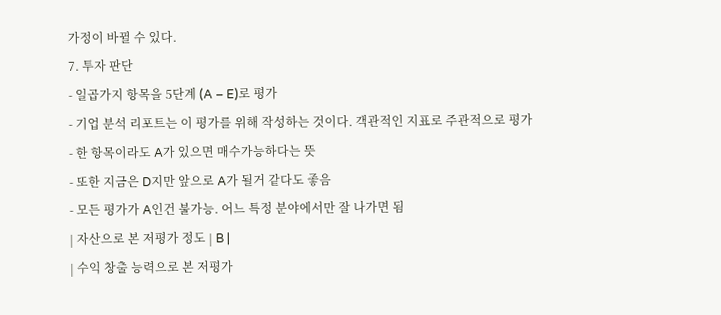가정이 바뀔 수 있다.
7. 투자 판단
- 일곱가지 항목을 5단계 (A – E)로 평가
- 기업 분석 리포트는 이 평가를 위해 작성하는 것이다. 객관적인 지표로 주관적으로 평가
- 한 항목이라도 A가 있으면 매수가능하다는 뜻
- 또한 지금은 D지만 앞으로 A가 될거 같다도 좋음
- 모든 평가가 A인건 불가능. 어느 특정 분야에서만 잘 나가면 됨
| 자산으로 본 저평가 정도 | B |
| 수익 창출 능력으로 본 저평가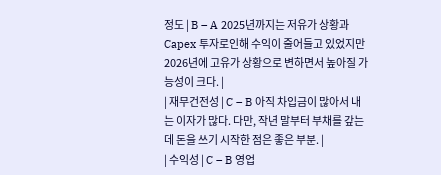정도 | B – A 2025년까지는 저유가 상황과 Capex 투자로인해 수익이 줄어들고 있었지만 2026년에 고유가 상황으로 변하면서 높아질 가능성이 크다. |
| 재무건전성 | C – B 아직 차입금이 많아서 내는 이자가 많다. 다만, 작년 말부터 부채를 갚는데 돈을 쓰기 시작한 점은 좋은 부분. |
| 수익성 | C – B 영업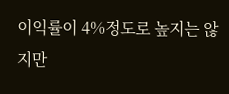이익률이 4%정도로 높지는 않지만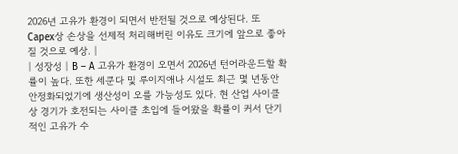2026년 고유가 환경이 되면서 반전될 것으로 예상된다. 또 Capex상 손상을 선제적 처리해버린 이유도 크기에 앞으로 좋아질 것으로 예상. |
| 성장성 | B – A 고유가 환경이 오면서 2026년 턴어라운드할 확률이 높다. 또한 세쿤다 및 루이지애나 시설도 최근 몇 년동안 안정화되었기에 생산성이 오를 가능성도 있다. 현 산업 사이클 상 경기가 호전되는 사이클 초입에 들어왔을 확률이 커서 단기적인 고유가 수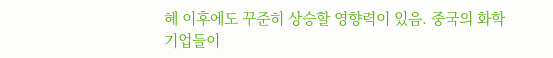혜 이후에도 꾸준히 상승할 영향력이 있음. 중국의 화학 기업들이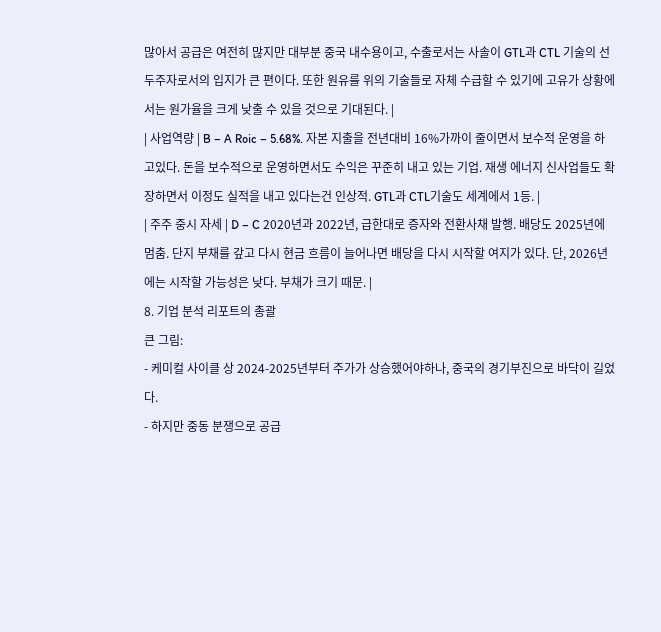많아서 공급은 여전히 많지만 대부분 중국 내수용이고, 수출로서는 사솔이 GTL과 CTL 기술의 선두주자로서의 입지가 큰 편이다. 또한 원유를 위의 기술들로 자체 수급할 수 있기에 고유가 상황에서는 원가율을 크게 낮출 수 있을 것으로 기대된다. |
| 사업역량 | B – A Roic – 5.68%. 자본 지출을 전년대비 16%가까이 줄이면서 보수적 운영을 하고있다. 돈을 보수적으로 운영하면서도 수익은 꾸준히 내고 있는 기업. 재생 에너지 신사업들도 확장하면서 이정도 실적을 내고 있다는건 인상적. GTL과 CTL기술도 세계에서 1등. |
| 주주 중시 자세 | D – C 2020년과 2022년, 급한대로 증자와 전환사채 발행. 배당도 2025년에 멈춤. 단지 부채를 갚고 다시 현금 흐름이 늘어나면 배당을 다시 시작할 여지가 있다. 단, 2026년에는 시작할 가능성은 낮다. 부채가 크기 때문. |
8. 기업 분석 리포트의 총괄
큰 그림:
- 케미컬 사이클 상 2024-2025년부터 주가가 상승했어야하나, 중국의 경기부진으로 바닥이 길었다.
- 하지만 중동 분쟁으로 공급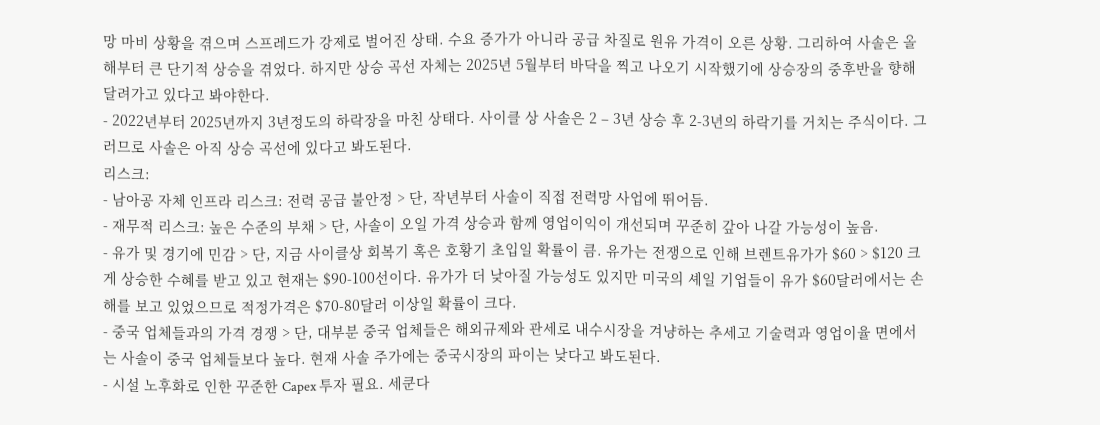망 마비 상황을 겪으며 스프레드가 강제로 벌어진 상태. 수요 증가가 아니라 공급 차질로 원유 가격이 오른 상황. 그리하여 사솔은 올해부터 큰 단기적 상승을 겪었다. 하지만 상승 곡선 자체는 2025년 5월부터 바닥을 찍고 나오기 시작했기에 상승장의 중후반을 향해 달려가고 있다고 봐야한다.
- 2022년부터 2025년까지 3년정도의 하락장을 마친 상태다. 사이클 상 사솔은 2 – 3년 상승 후 2-3년의 하락기를 거치는 주식이다. 그러므로 사솔은 아직 상승 곡선에 있다고 봐도된다.
리스크:
- 남아공 자체 인프라 리스크: 전력 공급 불안정 > 단, 작년부터 사솔이 직접 전력망 사업에 뛰어듬.
- 재무적 리스크: 높은 수준의 부채 > 단, 사솔이 오일 가격 상승과 함께 영업이익이 개선되며 꾸준히 갚아 나갈 가능성이 높음.
- 유가 및 경기에 민감 > 단, 지금 사이클상 회복기 혹은 호황기 초입일 확률이 큼. 유가는 전쟁으로 인해 브렌트유가가 $60 > $120 크게 상승한 수혜를 받고 있고 현재는 $90-100선이다. 유가가 더 낮아질 가능성도 있지만 미국의 셰일 기업들이 유가 $60달러에서는 손해를 보고 있었으므로 적정가격은 $70-80달러 이상일 확률이 크다.
- 중국 업체들과의 가격 경쟁 > 단, 대부분 중국 업체들은 해외규제와 관세로 내수시장을 겨냥하는 추세고 기술력과 영업이율 면에서는 사솔이 중국 업체들보다 높다. 현재 사솔 주가에는 중국시장의 파이는 낮다고 봐도된다.
- 시설 노후화로 인한 꾸준한 Capex 투자 필요. 세쿤다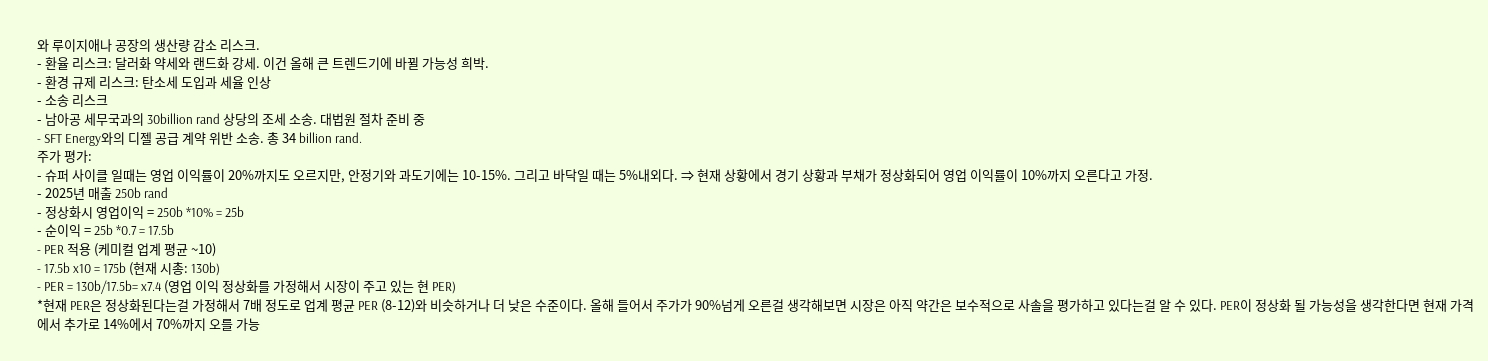와 루이지애나 공장의 생산량 감소 리스크.
- 환율 리스크: 달러화 약세와 랜드화 강세. 이건 올해 큰 트렌드기에 바뀔 가능성 희박.
- 환경 규제 리스크: 탄소세 도입과 세율 인상
- 소송 리스크
- 남아공 세무국과의 30billion rand 상당의 조세 소송. 대법원 절차 준비 중
- SFT Energy와의 디젤 공급 계약 위반 소송. 총 34 billion rand.
주가 평가:
- 슈퍼 사이클 일때는 영업 이익률이 20%까지도 오르지만, 안정기와 과도기에는 10-15%. 그리고 바닥일 때는 5%내외다. ⇒ 현재 상황에서 경기 상황과 부채가 정상화되어 영업 이익률이 10%까지 오른다고 가정.
- 2025년 매출 250b rand
- 정상화시 영업이익 = 250b *10% = 25b
- 순이익 = 25b *0.7 = 17.5b
- PER 적용 (케미컬 업계 평균 ~10)
- 17.5b x10 = 175b (현재 시총: 130b)
- PER = 130b/17.5b= x7.4 (영업 이익 정상화를 가정해서 시장이 주고 있는 현 PER)
*현재 PER은 정상화된다는걸 가정해서 7배 정도로 업계 평균 PER (8-12)와 비슷하거나 더 낮은 수준이다. 올해 들어서 주가가 90%넘게 오른걸 생각해보면 시장은 아직 약간은 보수적으로 사솔을 평가하고 있다는걸 알 수 있다. PER이 정상화 될 가능성을 생각한다면 현재 가격에서 추가로 14%에서 70%까지 오를 가능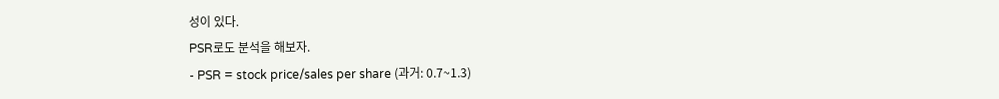성이 있다.
PSR로도 분석을 해보자.
- PSR = stock price/sales per share (과거: 0.7~1.3)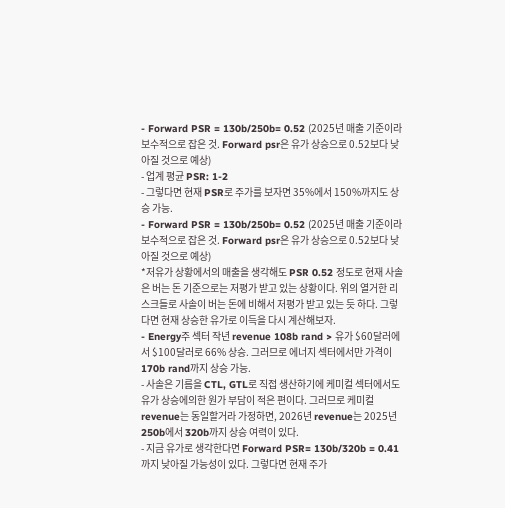- Forward PSR = 130b/250b= 0.52 (2025년 매출 기준이라 보수적으로 잡은 것. Forward psr은 유가 상승으로 0.52보다 낮아질 것으로 예상)
- 업계 평균 PSR: 1-2
- 그렇다면 현재 PSR로 주가를 보자면 35%에서 150%까지도 상승 가능.
- Forward PSR = 130b/250b= 0.52 (2025년 매출 기준이라 보수적으로 잡은 것. Forward psr은 유가 상승으로 0.52보다 낮아질 것으로 예상)
*저유가 상황에서의 매출을 생각해도 PSR 0.52 정도로 현재 사솔은 버는 돈 기준으로는 저평가 받고 있는 상황이다. 위의 열거한 리스크들로 사솔이 버는 돈에 비해서 저평가 받고 있는 듯 하다. 그렇다면 현재 상승한 유가로 이득을 다시 계산해보자.
- Energy주 섹터 작년 revenue 108b rand > 유가 $60달러에서 $100달러로 66% 상승. 그러므로 에너지 섹터에서만 가격이 170b rand까지 상승 가능.
- 사솔은 기름을 CTL, GTL로 직접 생산하기에 케미컬 섹터에서도 유가 상승에의한 원가 부담이 적은 편이다. 그러므로 케미컬 revenue는 동일할거라 가정하면, 2026년 revenue는 2025년 250b에서 320b까지 상승 여력이 있다.
- 지금 유가로 생각한다면 Forward PSR= 130b/320b = 0.41까지 낮아질 가능성이 있다. 그렇다면 현재 주가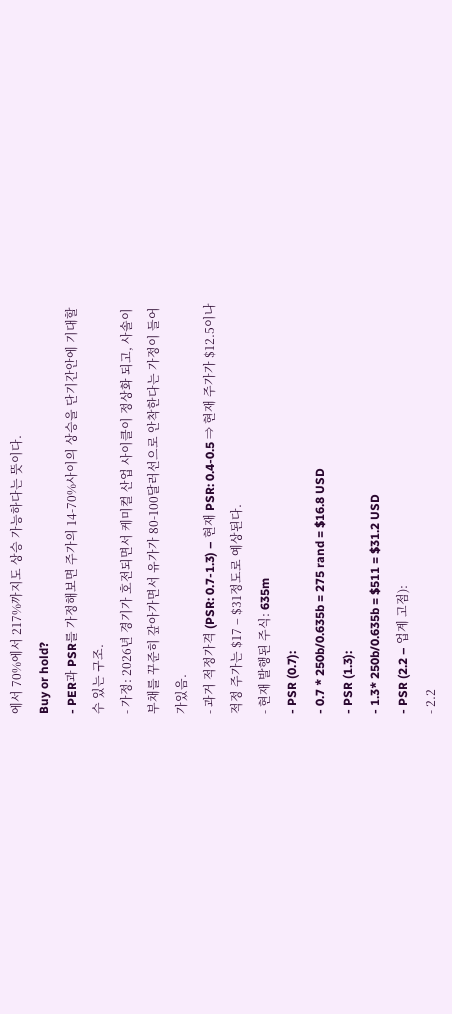에서 70%에서 217%까지도 상승 가능하다는 뜻이다.
Buy or hold?
- PER과 PSR를 가정해보면 주가의 14-70%사이의 상승을 단기간안에 기대할 수 있는 구조.
- 가정: 2026년 경기가 호전되면서 케미컬 산업 사이클이 정상화 되고, 사솔이 부채를 꾸준히 갚아가면서 유가가 80-100달러선으로 안착한다는 가정이 들어가있음.
- 과거 적정가격 (PSR: 0.7-1.3) – 현재 PSR: 0.4-0.5 ⇒ 현재 주가가 $12.5이나 적정 주가는 $17 – $31정도로 예상된다.
- 현재 발행된 주식: 635m
- PSR (0.7):
- 0.7 * 250b/0.635b = 275 rand = $16.8 USD
- PSR (1.3):
- 1.3* 250b/0.635b = $511 = $31.2 USD
- PSR (2.2 – 업계 고점):
- 2.2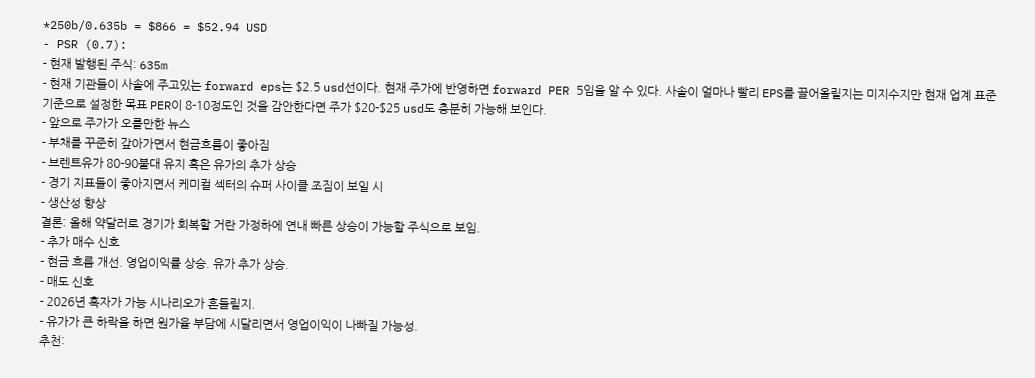*250b/0.635b = $866 = $52.94 USD
- PSR (0.7):
- 현재 발행된 주식: 635m
- 현재 기관들이 사솔에 주고있는 forward eps는 $2.5 usd선이다. 현재 주가에 반영하면 forward PER 5임을 알 수 있다. 사솔이 얼마나 빨리 EPS를 끌어올릴지는 미지수지만 현재 업계 표준 기준으로 설정한 목표 PER이 8-10정도인 것을 감안한다면 주가 $20-$25 usd도 충분히 가능해 보인다.
- 앞으로 주가가 오를만한 뉴스
- 부채를 꾸준히 갚아가면서 현금흐름이 좋아짐
- 브렌트유가 80-90불대 유지 혹은 유가의 추가 상승
- 경기 지표들이 좋아지면서 케미컬 섹터의 슈퍼 사이클 조짐이 보일 시
- 생산성 향상
결론: 올해 약달러로 경기가 회복할 거란 가정하에 연내 빠른 상승이 가능할 주식으로 보임.
- 추가 매수 신호
- 현금 흐름 개선. 영업이익률 상승. 유가 추가 상승.
- 매도 신호
- 2026년 흑자가 가능 시나리오가 흔들릴지.
- 유가가 큰 하락을 하면 원가율 부담에 시달리면서 영업이익이 나빠질 가능성.
추천: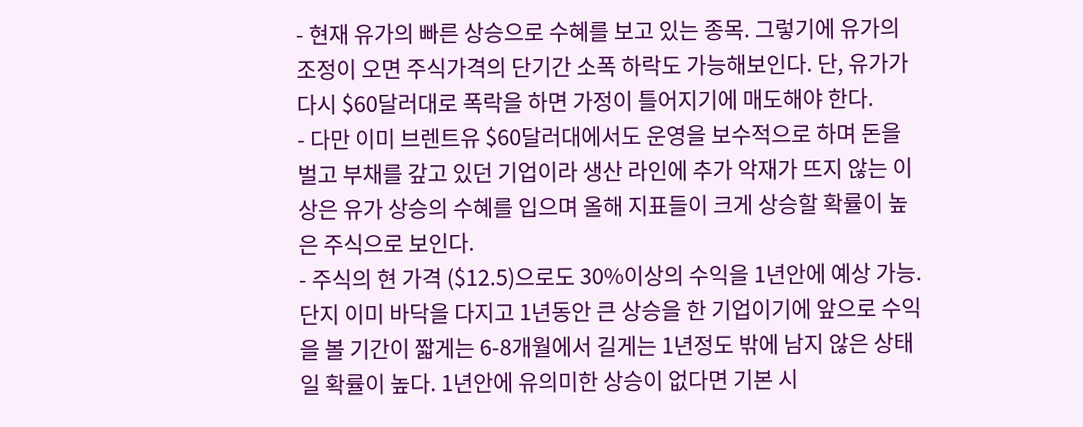- 현재 유가의 빠른 상승으로 수혜를 보고 있는 종목. 그렇기에 유가의 조정이 오면 주식가격의 단기간 소폭 하락도 가능해보인다. 단, 유가가 다시 $60달러대로 폭락을 하면 가정이 틀어지기에 매도해야 한다.
- 다만 이미 브렌트유 $60달러대에서도 운영을 보수적으로 하며 돈을 벌고 부채를 갚고 있던 기업이라 생산 라인에 추가 악재가 뜨지 않는 이상은 유가 상승의 수혜를 입으며 올해 지표들이 크게 상승할 확률이 높은 주식으로 보인다.
- 주식의 현 가격 ($12.5)으로도 30%이상의 수익을 1년안에 예상 가능. 단지 이미 바닥을 다지고 1년동안 큰 상승을 한 기업이기에 앞으로 수익을 볼 기간이 짧게는 6-8개월에서 길게는 1년정도 밖에 남지 않은 상태일 확률이 높다. 1년안에 유의미한 상승이 없다면 기본 시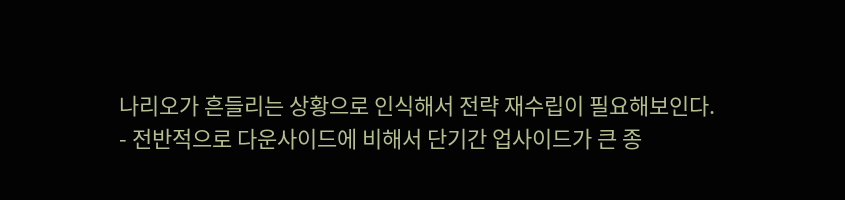나리오가 흔들리는 상황으로 인식해서 전략 재수립이 필요해보인다.
- 전반적으로 다운사이드에 비해서 단기간 업사이드가 큰 종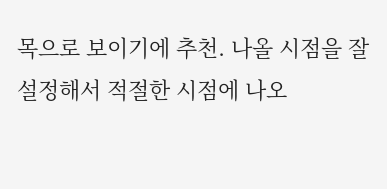목으로 보이기에 추천. 나올 시점을 잘 설정해서 적절한 시점에 나오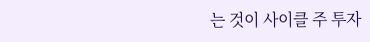는 것이 사이클 주 투자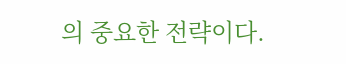의 중요한 전략이다.